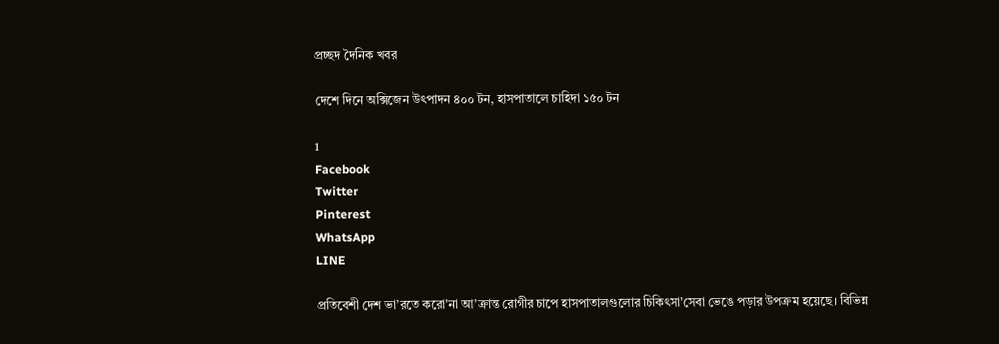প্রচ্ছদ দৈনিক খবর

দেশে দিনে অক্সিজেন উৎপাদন ৪০০ টন, হাসপাতালে চাহিদা ১৫০ টন

1
Facebook
Twitter
Pinterest
WhatsApp
LINE

প্রতিবেশী দেশ ভা’রতে করো’না আ’ক্রান্ত রোগীর চাপে হাসপাতালগুলোর চিকিৎসা’সেবা ভেঙে পড়ার উপক্রম হয়েছে। বিভিন্ন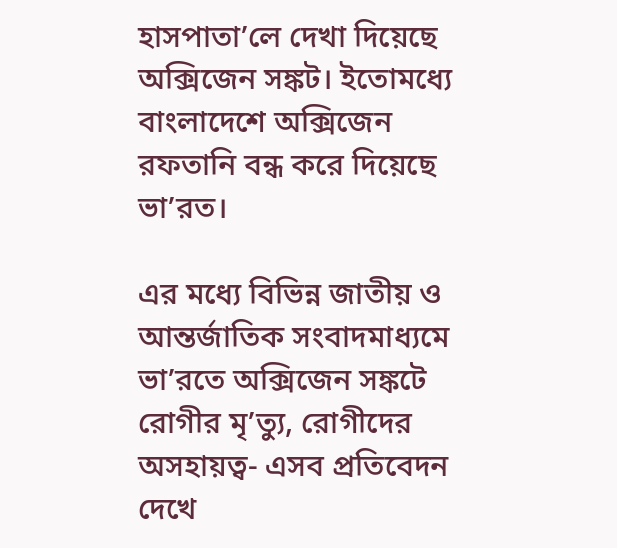হাসপাতা’লে দেখা দিয়েছে অক্সিজেন সঙ্কট। ইতোমধ্যে বাংলাদেশে অক্সিজেন রফতানি বন্ধ করে দিয়েছে ভা’রত।

এর মধ্যে বিভিন্ন জাতীয় ও আন্তর্জাতিক সংবাদমাধ্যমে ভা’রতে অক্সিজেন সঙ্কটে রোগীর মৃ’ত্যু, রোগীদের অসহায়ত্ব- এসব প্রতিবেদন দেখে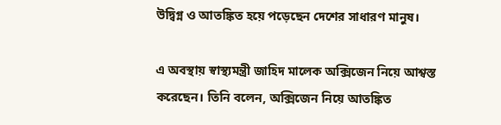উদ্বিগ্ন ও আতঙ্কিত হয়ে পড়েছেন দেশের সাধারণ মানুষ।

এ অবস্থায় স্বাস্থ্যমন্ত্রী জাহিদ মালেক অক্সিজেন নিয়ে আশ্বস্ত করেছেন। তিনি বলেন, অক্সিজেন নিয়ে আতঙ্কিত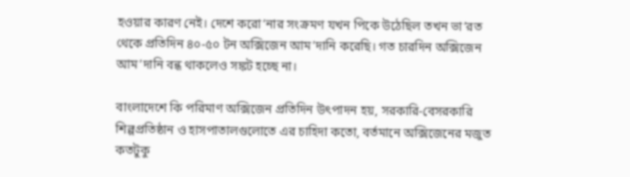হওয়ার কারণ নেই। দেশে করো’নার সংক্রমণ যখন পিকে উঠেছিল তখন ভা’রত থেকে প্রতিদিন ৪০-৫০ টন অক্সিজেন আম’দানি করেছি। গত চারদিন অক্সিজেন আম’দানি বন্ধ থাকলেও সঙ্কট হচ্ছে না।

বাংলাদেশে কি পরিমাণ অক্সিজেন প্রতিদিন উৎপাদন হয়, সরকারি-বেসরকারি শিল্পপ্রতিষ্ঠান ও হাসপাতালগুলোতে এর চাহিদা কতো, বর্তমানে অক্সিজেনের মজুত কতটুকু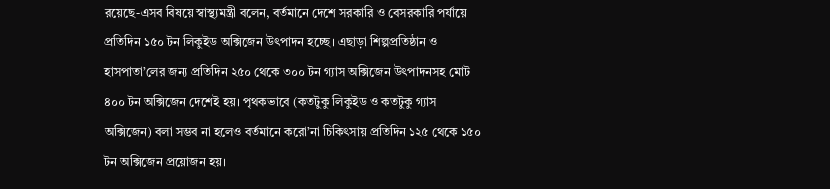রয়েছে-এসব বিষয়ে স্বাস্থ্যমন্ত্রী বলেন, বর্তমানে দেশে সরকারি ও বেসরকারি পর্যায়ে প্রতিদিন ১৫০ টন লিকুইড অক্সিজেন উৎপাদন হচ্ছে। এছাড়া শিল্পপ্রতিষ্ঠান ও হাসপাতা’লের জন্য প্রতিদিন ২৫০ থেকে ৩০০ টন গ্যাস অক্সিজেন উৎপাদনসহ মোট ৪০০ টন অক্সিজেন দেশেই হয়। পৃথকভাবে (কতটুকু লিকুইড ও কতটুকু গ্যাস অক্সিজেন) বলা সম্ভব না হলেও বর্তমানে করো’না চিকিৎসায় প্রতিদিন ১২৫ থেকে ১৫০ টন অক্সিজেন প্রয়োজন হয়।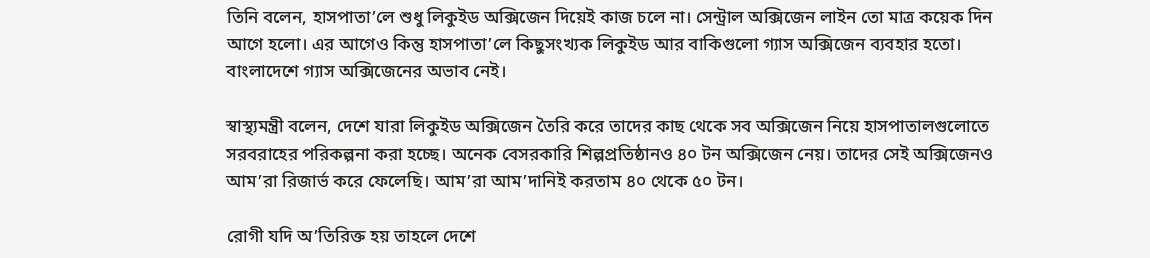তিনি বলেন, হাসপাতা’লে শুধু লিকুইড অক্সিজেন দিয়েই কাজ চলে না। সেন্ট্রাল অক্সিজেন লাইন তো মাত্র কয়েক দিন আগে হলো। এর আগেও কিন্তু হাসপাতা’লে কিছুসংখ্যক লিকুইড আর বাকিগুলো গ্যাস অক্সিজেন ব্যবহার হতো। বাংলাদেশে গ্যাস অক্সিজেনের অভাব নেই।

স্বাস্থ্যমন্ত্রী বলেন, দেশে যারা লিকুইড অক্সিজেন তৈরি করে তাদের কাছ থেকে সব অক্সিজেন নিয়ে হাসপাতালগুলোতে সরবরাহের পরিকল্পনা করা হচ্ছে। অনেক বেসরকারি শিল্পপ্রতিষ্ঠানও ৪০ টন অক্সিজেন নেয়। তাদের সেই অক্সিজেনও আম’রা রিজার্ভ করে ফেলেছি। আম’রা আম’দানিই করতাম ৪০ থেকে ৫০ টন।

রোগী যদি অ’তিরিক্ত হয় তাহলে দেশে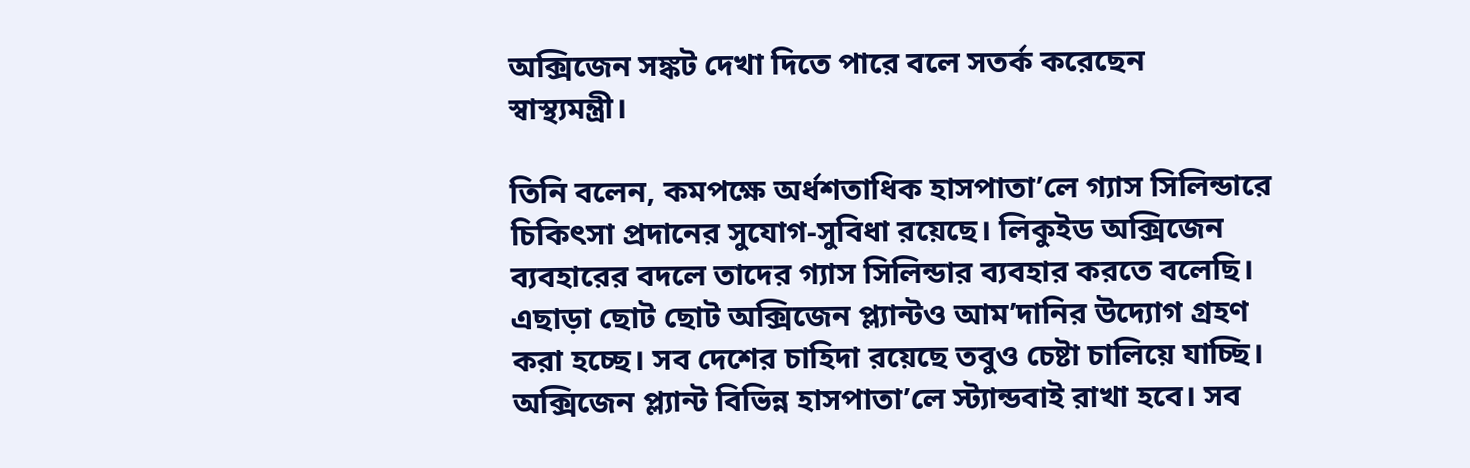অক্সিজেন সঙ্কট দেখা দিতে পারে বলে সতর্ক করেছেন স্বাস্থ্যমন্ত্রী।

তিনি বলেন, কমপক্ষে অর্ধশতাধিক হাসপাতা’লে গ্যাস সিলিন্ডারে চিকিৎসা প্রদানের সুযোগ-সুবিধা রয়েছে। লিকুইড অক্সিজেন ব্যবহারের বদলে তাদের গ্যাস সিলিন্ডার ব্যবহার করতে বলেছি। এছাড়া ছোট ছোট অক্সিজেন প্ল্যান্টও আম’দানির উদ্যোগ গ্রহণ করা হচ্ছে। সব দেশের চাহিদা রয়েছে তবুও চেষ্টা চালিয়ে যাচ্ছি। অক্সিজেন প্ল্যান্ট বিভিন্ন হাসপাতা’লে স্ট্যান্ডবাই রাখা হবে। সব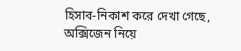হিসাব-নিকাশ করে দেখা গেছে, অক্সিজেন নিয়ে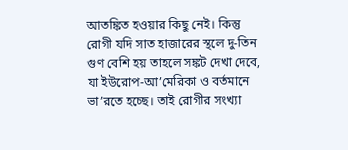আতঙ্কিত হওয়ার কিছু নেই। কিন্তু রোগী যদি সাত হাজারের স্থলে ‍দু-তিন গুণ বেশি হয় তাহলে সঙ্কট দেখা দেবে, যা ইউরোপ-আ’মেরিকা ও বর্তমানে ভা’রতে হচ্ছে। তাই রোগীর সংখ্যা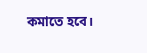কমাতে হবে।